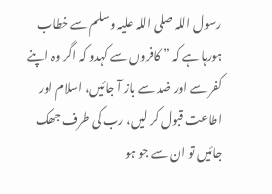رسول اللہ صلی اللہ علیہ وسلم سے خطاب ہورہا ہے کہ ” کافروں سے کہدو کہ اگر وہ اپنے کفر سے اور ضد سے باز آ جائیں، اسلام اور اطاعت قبول کر لیں، رب کی طرف جھک جائیں تو ان سے جو ہو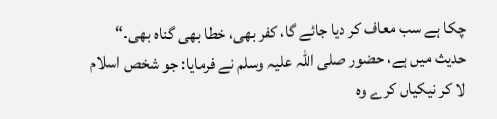چکا ہے سب معاف کر دیا جائے گا، کفر بھی، خطا بھی گناہ بھی۔“
حدیث میں ہے، حضور صلی اللہ علیہ وسلم نے فرمایا: جو شخص اسلام لا کر نیکیاں کرے وہ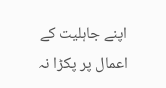اپنے جاہلیت کے اعمال پر پکڑا نہ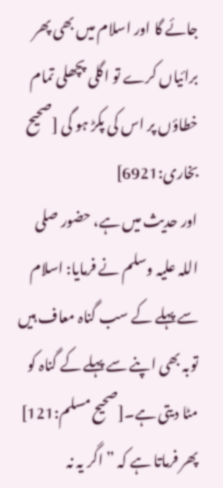جائے گا اور اسلام میں بھی پھر برائیاں کرے تو اگلی پچھلی تمام خطاؤں پر اس کی پکڑ ہو گی [صحیح بخاری:6921]
اور حدیث میں ہے، حضور صلی اللہ علیہ وسلم نے فرمایا: اسلام سے پہلے کے سب گناہ معاف ہیں توبہ بھی اپنے سے پہلے کے گناہ کو مٹا دیتی ہے۔[صحیح مسلم:121]
پھر فرماتا ہے کہ ” اگر یہ نہ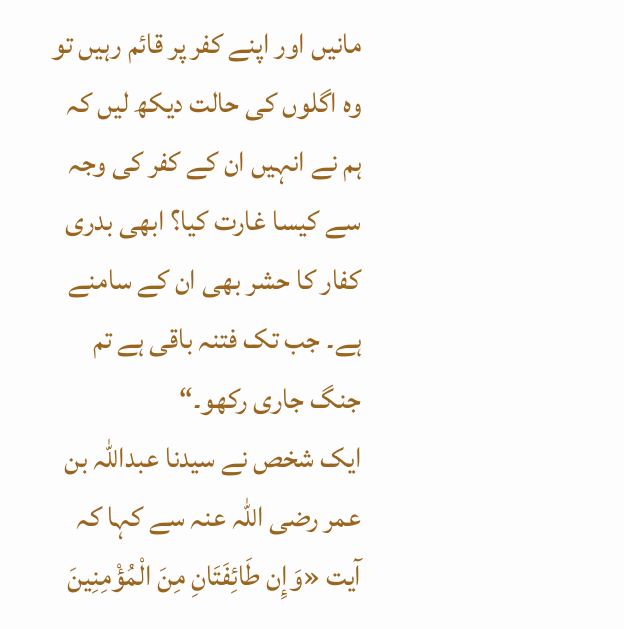مانیں اور اپنے کفر پر قائم رہیں تو وہ اگلوں کی حالت دیکھ لیں کہ ہم نے انہیں ان کے کفر کی وجہ سے کیسا غارت کیا؟ ابھی بدری کفار کا حشر بھی ان کے سامنے ہے۔ جب تک فتنہ باقی ہے تم جنگ جاری رکھو۔“
ایک شخص نے سیدنا عبداللہ بن عمر رضی اللہ عنہ سے کہا کہ آیت «وَإِن طَائِفَتَانِ مِنَ الْمُؤْمِنِينَ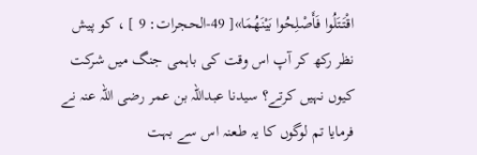اقْتَتَلُوا فَأَصْلِحُوا بَيْنَهُمَا»[ 49-الحجرات: 9 ] ، کو پیش نظر رکھ کر آپ اس وقت کی باہمی جنگ میں شرکت کیوں نہیں کرتے؟ سیدنا عبداللہ بن عمر رضی اللہ عنہ نے فرمایا تم لوگوں کا یہ طعنہ اس سے بہت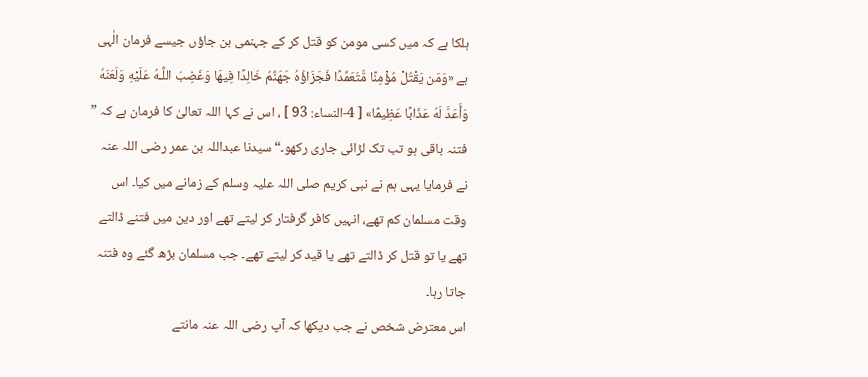ہلکا ہے کہ میں کسی مومن کو قتل کر کے جہنمی بن جاؤں جیسے فرمان الٰہی ہے «وَمَن يَقْتُلْ مُؤْمِنًا مُّتَعَمِّدًا فَجَزَاؤُهُ جَهَنَّمُ خَالِدًا فِيهَا وَغَضِبَ اللَّـهُ عَلَيْهِ وَلَعَنَهُ وَأَعَدَّ لَهُ عَذَابًا عَظِيمًا» [ 4-النساء: 93 ] ، اس نے کہا اللہ تعالیٰ کا فرمان ہے کہ ” فتنہ باقی ہو تب تک لڑائی جاری رکھو۔“ سیدنا عبداللہ بن عمر رضی اللہ عنہ نے فرمایا یہی ہم نے نبی کریم صلی اللہ علیہ وسلم کے زمانے میں کیا۔ اس وقت مسلمان کم تھے، انہیں کافر گرفتار کر لیتے تھے اور دین میں فتنے ڈالتے تھے یا تو قتل کر ڈالتے تھے یا قید کر لیتے تھے۔ جب مسلمان بڑھ گئے وہ فتنہ جاتا رہا۔
اس معترض شخص نے جب دیکھا کہ آپ رضی اللہ عنہ مانتے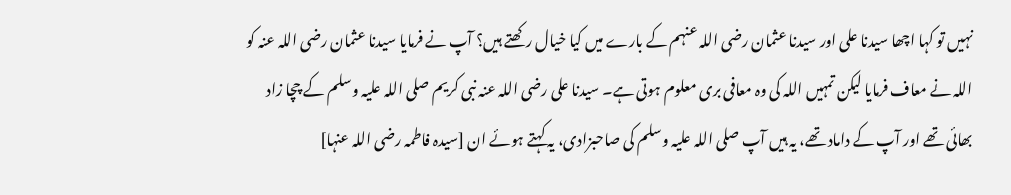نہیں تو کہا اچھا سیدنا علی اور سیدنا عثمان رضی اللہ عنہم کے بارے میں کیا خیال رکھتے ہیں؟ آپ نے فرمایا سیدنا عثمان رضی اللہ عنہ کو اللہ نے معاف فرمایا لیکن تمہیں اللہ کی وہ معافی بری معلوم ہوتی ہے۔ سیدنا علی رضی اللہ عنہ نبی کریم صلی اللہ علیہ وسلم کے چچا زاد بھائی تھے اور آپ کے داماد تھے، یہ ہیں آپ صلی اللہ علیہ وسلم کی صاحبزادی، یہ کہتے ہوئے ان [سیدہ فاطمہ رضی اللہ عنہا]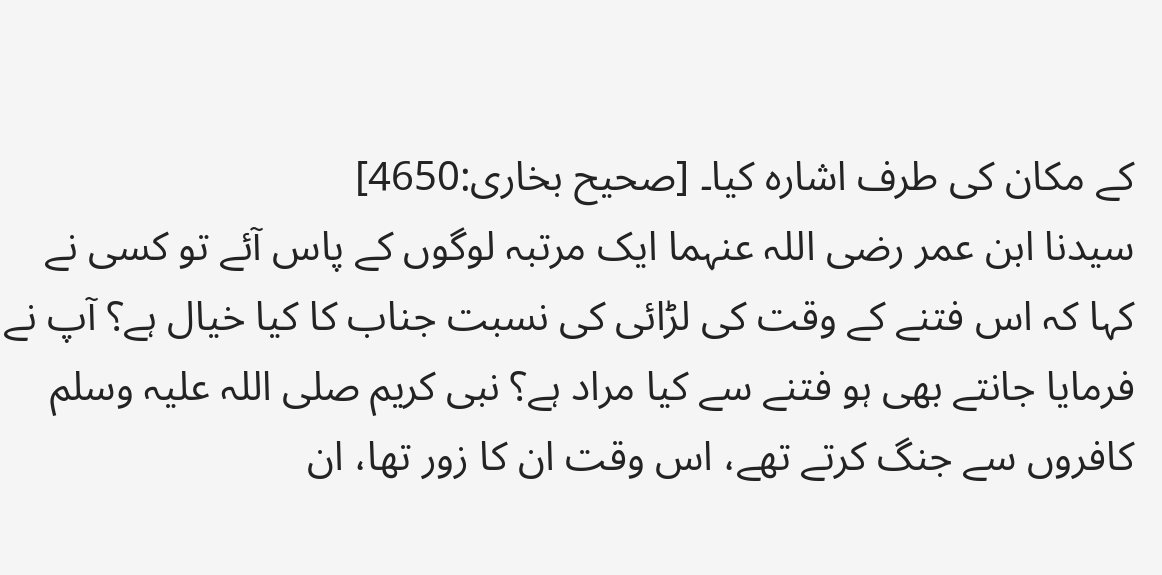کے مکان کی طرف اشارہ کیا۔ [صحیح بخاری:4650]
سیدنا ابن عمر رضی اللہ عنہما ایک مرتبہ لوگوں کے پاس آئے تو کسی نے کہا کہ اس فتنے کے وقت کی لڑائی کی نسبت جناب کا کیا خیال ہے؟ آپ نے فرمایا جانتے بھی ہو فتنے سے کیا مراد ہے؟ نبی کریم صلی اللہ علیہ وسلم کافروں سے جنگ کرتے تھے، اس وقت ان کا زور تھا، ان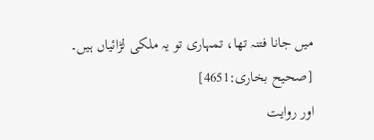میں جانا فتنہ تھا، تمہاری تو یہ ملکی لڑائیاں ہیں۔ [صحیح بخاری:4651]
اور روایت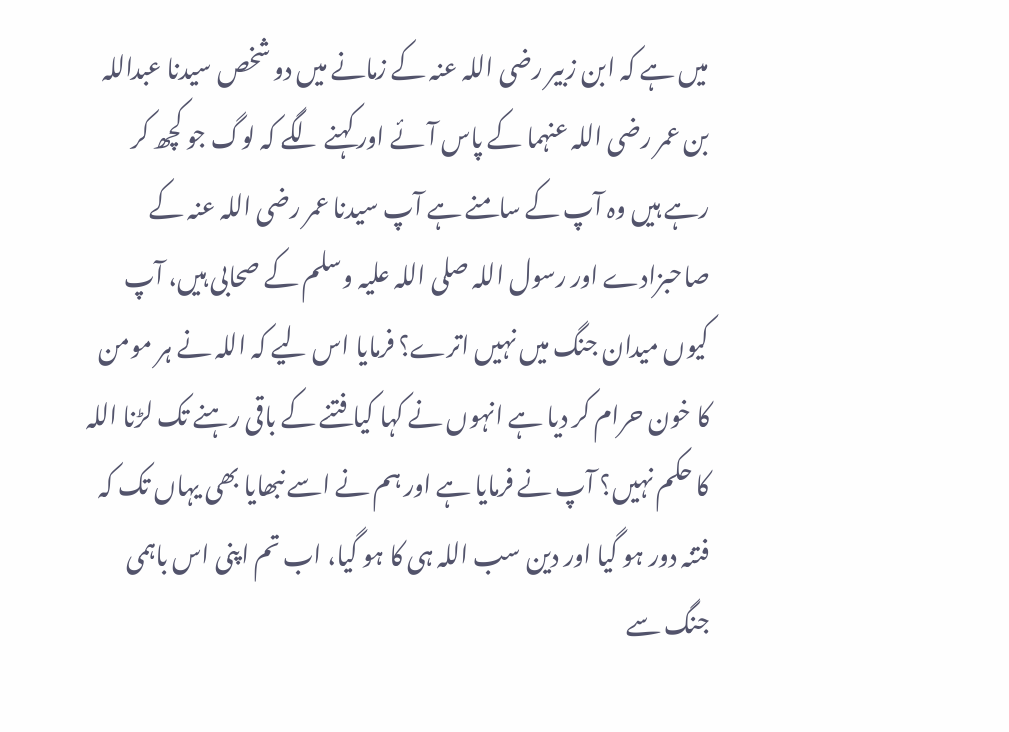میں ہے کہ ابن زبیر رضی اللہ عنہ کے زمانے میں دو شخص سیدنا عبداللہ بن عمر رضی اللہ عنہما کے پاس آئے اور کہنے لگے کہ لوگ جو کچھ کر رہے ہیں وہ آپ کے سامنے ہے آپ سیدنا عمر رضی اللہ عنہ کے صاحبزادے اور رسول اللہ صلی اللہ علیہ وسلم کے صحابی ہیں، آپ کیوں میدان جنگ میں نہیں اترے؟ فرمایا اس لیے کہ اللہ نے ہر مومن کا خون حرام کر دیا ہے انہوں نے کہا کیا فتنے کے باقی رہنے تک لڑنا اللہ کا حکم نہیں؟ آپ نے فرمایا ہے اور ہم نے اسے نبھایا بھی یہاں تک کہ فتنہ دور ہو گیا اور دین سب اللہ ہی کا ہو گیا، اب تم اپنی اس باہمی جنگ سے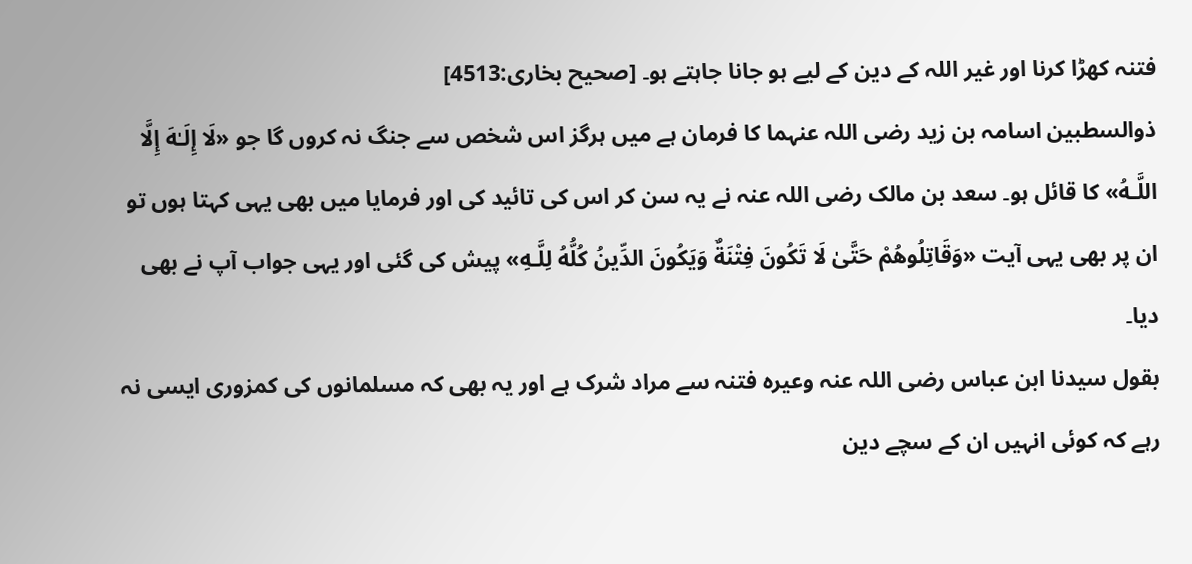فتنہ کھڑا کرنا اور غیر اللہ کے دین کے لیے ہو جانا جاہتے ہو۔ [صحیح بخاری:4513]
ذوالسطبین اسامہ بن زید رضی اللہ عنہما کا فرمان ہے میں ہرگز اس شخص سے جنگ نہ کروں گا جو «لَا إِلَـٰهَ إِلَّا اللَّـهُ» کا قائل ہو۔ سعد بن مالک رضی اللہ عنہ نے یہ سن کر اس کی تائید کی اور فرمایا میں بھی یہی کہتا ہوں تو ان پر بھی یہی آیت «وَقَاتِلُوهُمْ حَتَّىٰ لَا تَكُونَ فِتْنَةٌ وَيَكُونَ الدِّينُ كُلُّهُ لِلَّـهِ» پیش کی گئی اور یہی جواب آپ نے بھی دیا۔
بقول سیدنا ابن عباس رضی اللہ عنہ وعیرہ فتنہ سے مراد شرک ہے اور یہ بھی کہ مسلمانوں کی کمزوری ایسی نہ رہے کہ کوئی انہیں ان کے سچے دین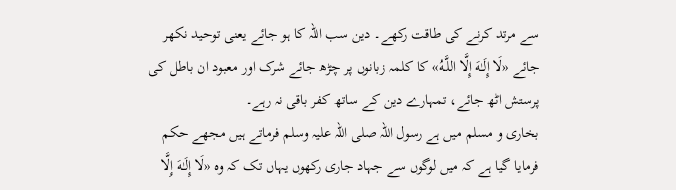سے مرتد کرنے کی طاقت رکھے۔ دین سب اللہ کا ہو جائے یعنی توحید نکھر جائے «لَا إِلَـٰهَ إِلَّا اللَّـهُ» کا کلمہ زبانوں پر چڑھ جائے شرک اور معبود ان باطل کی پرستش اٹھ جائے، تمہارے دین کے ساتھ کفر باقی نہ رہے۔
بخاری و مسلم میں ہے رسول اللہ صلی اللہ علیہ وسلم فرماتے ہیں مجھے حکم فرمایا گیا ہے کہ میں لوگوں سے جہاد جاری رکھوں یہاں تک کہ وہ «لَا إِلَـٰهَ إِلَّا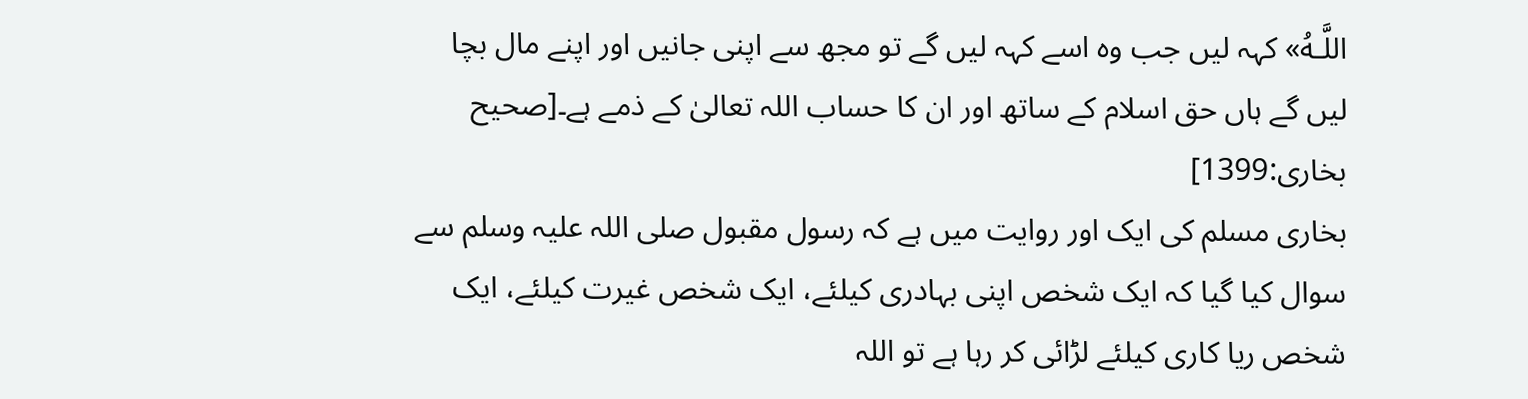اللَّـهُ» کہہ لیں جب وہ اسے کہہ لیں گے تو مجھ سے اپنی جانیں اور اپنے مال بچا لیں گے ہاں حق اسلام کے ساتھ اور ان کا حساب اللہ تعالیٰ کے ذمے ہے۔[صحیح بخاری:1399]
بخاری مسلم کی ایک اور روایت میں ہے کہ رسول مقبول صلی اللہ علیہ وسلم سے سوال کیا گیا کہ ایک شخص اپنی بہادری کیلئے، ایک شخص غیرت کیلئے، ایک شخص ریا کاری کیلئے لڑائی کر رہا ہے تو اللہ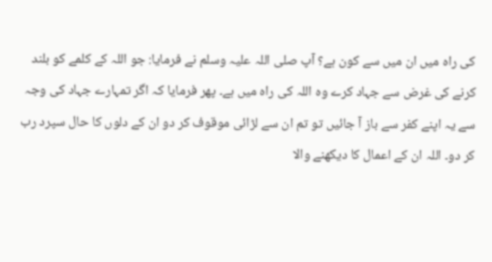کی راہ میں ان میں سے کون ہے؟ آپ صلی اللہ علیہ وسلم نے فرمایا: جو اللہ کے کلمے کو بلند کرنے کی غرض سے جہاد کرے وہ اللہ کی راہ میں ہے۔ پھر فرمایا کہ اگر تمہارے جہاد کی وجہ سے یہ اپنے کفر سے باز آ جائیں تو تم ان سے لڑائی موقوف کر دو ان کے دلوں کا حال سپرد رب کر دو۔ اللہ ان کے اعمال کا دیکھنے والا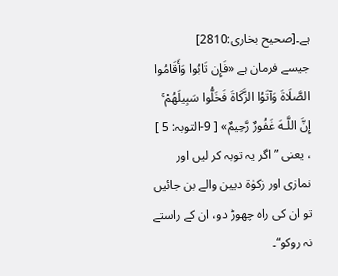ہے۔[صحیح بخاری:2810]
جیسے فرمان ہے «فَإِن تَابُوا وَأَقَامُوا الصَّلَاةَ وَآتَوُا الزَّكَاةَ فَخَلُّوا سَبِيلَهُمْ ۚ إِنَّ اللَّـهَ غَفُورٌ رَّحِيمٌ» [ 9-التوبہ: 5 ] ، یعنی ” اگر یہ توبہ کر لیں اور نمازی اور زکوٰۃ دیین والے بن جائیں تو ان کی راہ چھوڑ دو، ان کے راستے نہ روکو“۔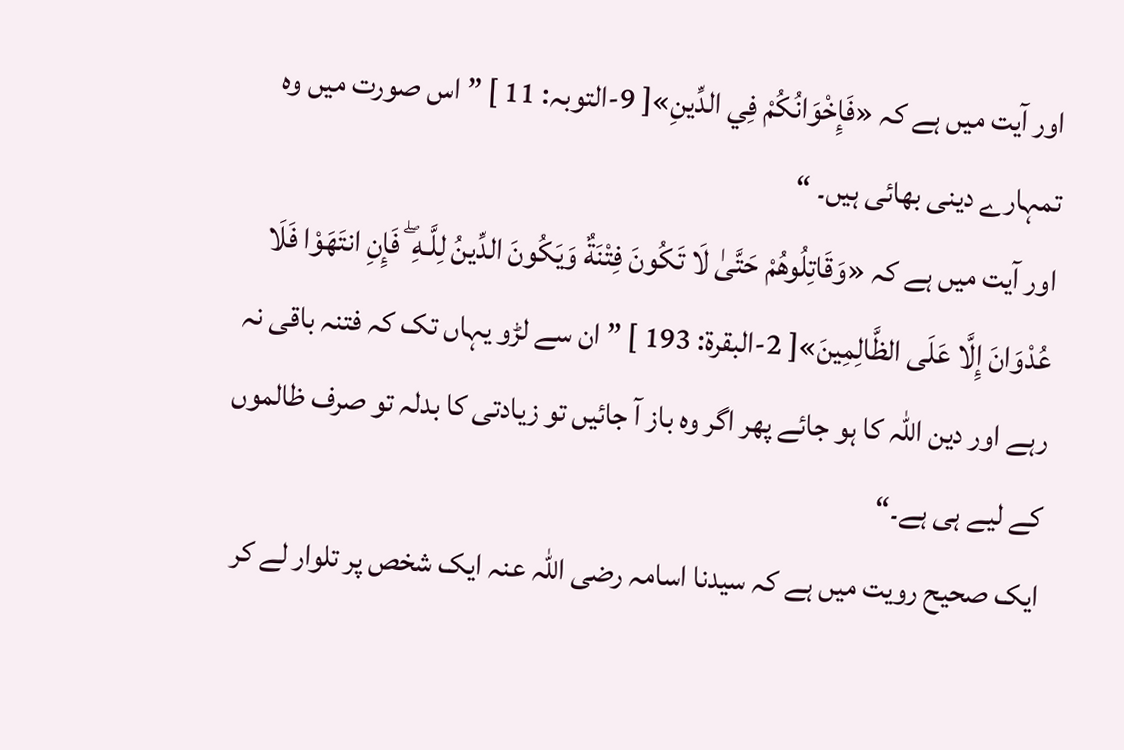اور آیت میں ہے کہ «فَإِخْوَانُكُمْ فِي الدِّينِ»[ 9-التوبہ: 11 ] ” اس صورت میں وہ تمہارے دینی بھائی ہیں۔ “
اور آیت میں ہے کہ «وَقَاتِلُوهُمْ حَتَّىٰ لَا تَكُونَ فِتْنَةٌ وَيَكُونَ الدِّينُ لِلَّـهِ ۖ فَإِنِ انتَهَوْا فَلَا عُدْوَانَ إِلَّا عَلَى الظَّالِمِينَ»[ 2-البقرة: 193 ] ” ان سے لڑو یہاں تک کہ فتنہ باقی نہ رہے اور دین اللہ کا ہو جائے پھر اگر وہ باز آ جائیں تو زیادتی کا بدلہ تو صرف ظالموں کے لیے ہی ہے۔“
ایک صحیح رویت میں ہے کہ سیدنا اسامہ رضی اللہ عنہ ایک شخص پر تلوار لے کر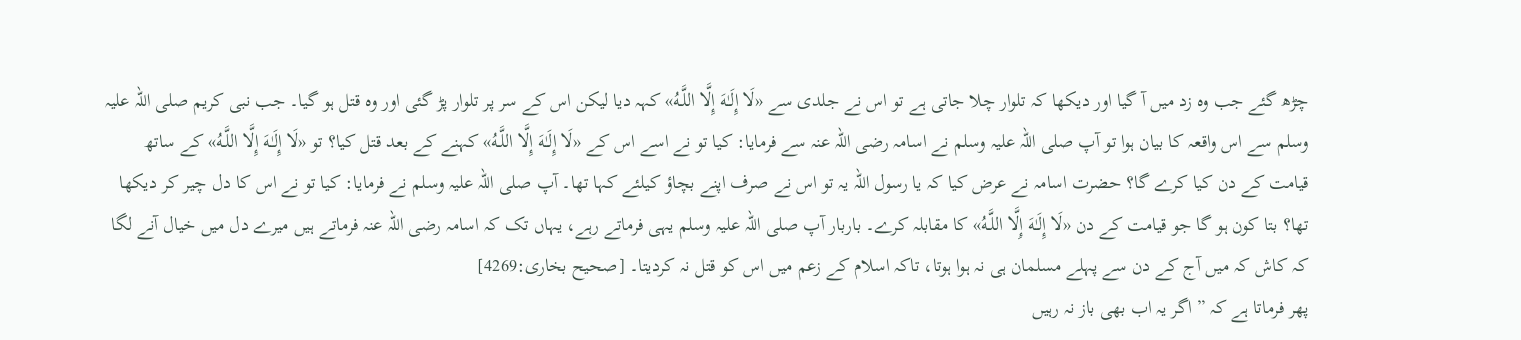چڑھ گئے جب وہ زد میں آ گیا اور دیکھا کہ تلوار چلا جاتی ہے تو اس نے جلدی سے «لَا إِلَـٰهَ إِلَّا اللَّـهُ» کہہ دیا لیکن اس کے سر پر تلوار پڑ گئی اور وہ قتل ہو گیا۔ جب نبی کریم صلی اللہ علیہ وسلم سے اس واقعہ کا بیان ہوا تو آپ صلی اللہ علیہ وسلم نے اسامہ رضی اللہ عنہ سے فرمایا: کیا تو نے اسے اس کے «لَا إِلَـٰهَ إِلَّا اللَّـهُ» کہنے کے بعد قتل کیا؟ تو «لَا إِلَـٰهَ إِلَّا اللَّـهُ» کے ساتھ قیامت کے دن کیا کرے گا؟ حضرت اسامہ نے عرض کیا کہ یا رسول اللہ یہ تو اس نے صرف اپنے بچاؤ کیلئے کہا تھا۔ آپ صلی اللہ علیہ وسلم نے فرمایا: کیا تو نے اس کا دل چیر کر دیکھا تھا؟ بتا کون ہو گا جو قیامت کے دن «لَا إِلَـٰهَ إِلَّا اللَّـهُ» کا مقابلہ کرے۔ باربار آپ صلی اللہ علیہ وسلم یہی فرماتے رہے، یہاں تک کہ اسامہ رضی اللہ عنہ فرماتے ہیں میرے دل میں خیال آنے لگا کہ کاش کہ میں آج کے دن سے پہلے مسلمان ہی نہ ہوا ہوتا، تاکہ اسلام کے زعم میں اس کو قتل نہ کردیتا۔ [صحیح بخاری:4269]
پھر فرماتا ہے کہ ” اگر یہ اب بھی باز نہ رہیں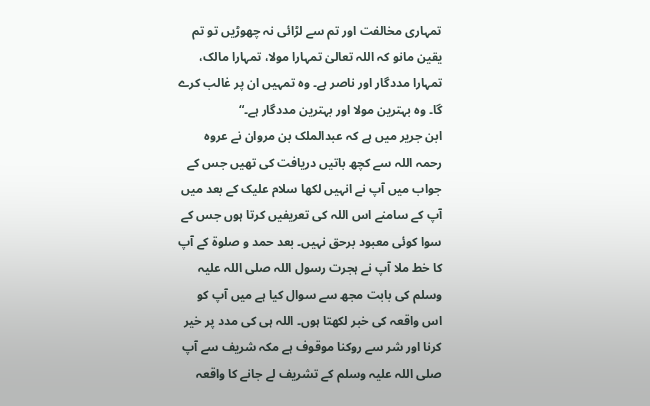تمہاری مخالفت اور تم سے لڑائی نہ چھوڑیں تو تم یقین مانو کہ اللہ تعالیٰ تمہارا مولا، تمہارا مالک، تمہارا مددگار اور ناصر ہے۔ وہ تمہیں ان پر غالب کرے گا۔ وہ بہترین مولا اور بہترین مددگار ہے۔“
ابن جریر میں ہے کہ عبدالملک بن مروان نے عروہ رحمہ اللہ سے کچھ باتیں دریافت کی تھیں جس کے جواب میں آپ نے انہیں لکھا سلام علیک کے بعد میں آپ کے سامنے اس اللہ کی تعریفیں کرتا ہوں جس کے سوا کوئی معبود برحق نہیں۔ بعد حمد و صلوۃ کے آپ کا خط ملا آپ نے ہجرت رسول اللہ صلی اللہ علیہ وسلم کی بابت مجھ سے سوال کیا ہے میں آپ کو اس واقعہ کی خبر لکھتا ہوں۔ اللہ ہی کی مدد پر خیر کرنا اور شر سے روکنا موقوف ہے مکہ شریف سے آپ صلی اللہ علیہ وسلم کے تشریف لے جانے کا واقعہ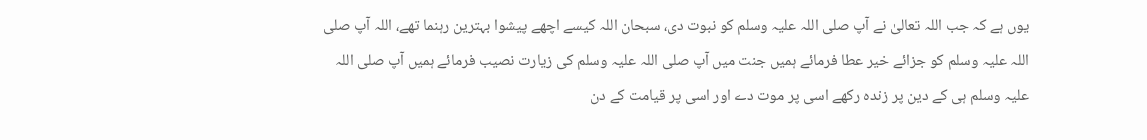یوں ہے کہ جب اللہ تعالیٰ نے آپ صلی اللہ علیہ وسلم کو نبوت دی، سبحان اللہ کیسے اچھے پیشوا بہترین رہنما تھے، اللہ آپ صلی اللہ علیہ وسلم کو جزائے خیر عطا فرمائے ہمیں جنت میں آپ صلی اللہ علیہ وسلم کی زیارت نصیب فرمائے ہمیں آپ صلی اللہ علیہ وسلم ہی کے دین پر زندہ رکھے اسی پر موت دے اور اسی پر قیامت کے دن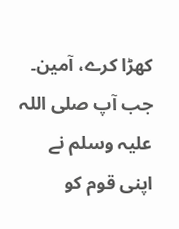کھڑا کرے، آمین۔
جب آپ صلی اللہ علیہ وسلم نے اپنی قوم کو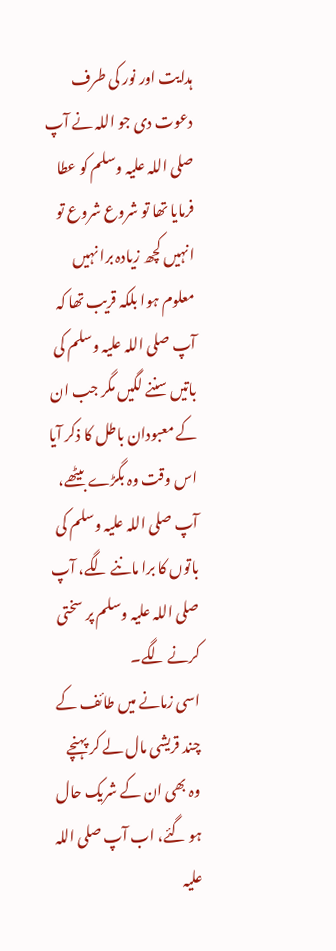ہدایت اور نور کی طرف دعوت دی جو اللہ نے آپ صلی اللہ علیہ وسلم کو عطا فرمایا تھا تو شروع شروع تو انہیں کچھ زیادہ برا نہیں معلوم ہوا بلکہ قریب تھا کہ آپ صلی اللہ علیہ وسلم کی باتیں سننے لگیں مگر جب ان کے معبودان باطل کا ذکر آیا اس وقت وہ بگڑے بیٹھے، آپ صلی اللہ علیہ وسلم کی باتوں کا برا ماننے لگے، آپ صلی اللہ علیہ وسلم پر سختی کرنے لگے۔
اسی زمانے میں طائف کے چند قریشی مال لے کر پہنچے وہ بھی ان کے شریک حال ہو گئے، اب آپ صلی اللہ علیہ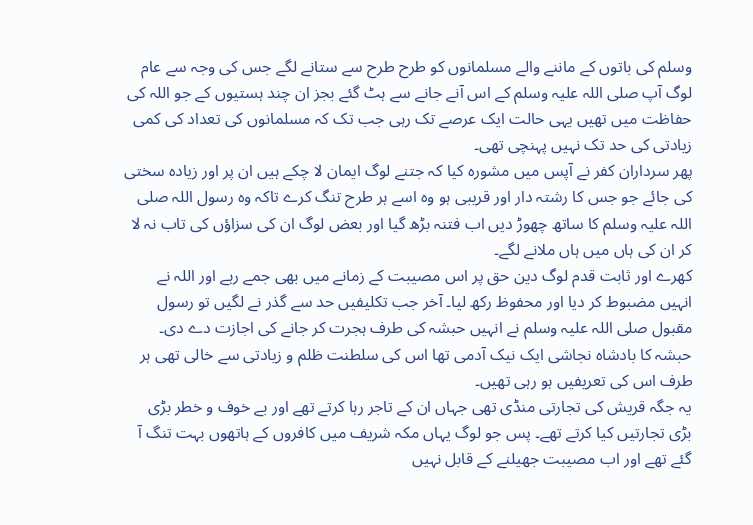وسلم کی باتوں کے ماننے والے مسلمانوں کو طرح طرح سے ستانے لگے جس کی وجہ سے عام لوگ آپ صلی اللہ علیہ وسلم کے اس آنے جانے سے ہٹ گئے بجز ان چند ہستیوں کے جو اللہ کی حفاظت میں تھیں یہی حالت ایک عرصے تک رہی جب تک کہ مسلمانوں کی تعداد کی کمی زیادتی کی حد تک نہیں پہنچی تھی۔
پھر سرداران کفر نے آپس میں مشورہ کیا کہ جتنے لوگ ایمان لا چکے ہیں ان پر اور زیادہ سختی کی جائے جو جس کا رشتہ دار اور قریبی ہو وہ اسے ہر طرح تنگ کرے تاکہ وہ رسول اللہ صلی اللہ علیہ وسلم کا ساتھ چھوڑ دیں اب فتنہ بڑھ گیا اور بعض لوگ ان کی سزاؤں کی تاب نہ لا کر ان کی ہاں میں ہاں ملانے لگے۔
کھرے اور ثابت قدم لوگ دین حق پر اس مصیبت کے زمانے میں بھی جمے رہے اور اللہ نے انہیں مضبوط کر دیا اور محفوظ رکھ لیا۔ آخر جب تکلیفیں حد سے گذر نے لگیں تو رسول مقبول صلی اللہ علیہ وسلم نے انہیں حبشہ کی طرف ہجرت کر جانے کی اجازت دے دی۔ حبشہ کا بادشاہ نجاشی ایک نیک آدمی تھا اس کی سلطنت ظلم و زیادتی سے خالی تھی ہر طرف اس کی تعریفیں ہو رہی تھیں۔
یہ جگہ قریش کی تجارتی منڈی تھی جہاں ان کے تاجر رہا کرتے تھے اور بے خوف و خطر بڑی بڑی تجارتیں کیا کرتے تھے۔ پس جو لوگ یہاں مکہ شریف میں کافروں کے ہاتھوں بہت تنگ آ گئے تھے اور اب مصیبت جھیلنے کے قابل نہیں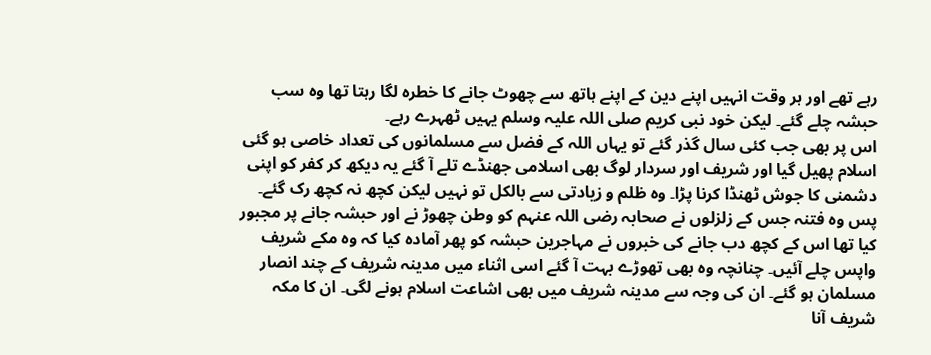رہے تھے اور ہر وقت انہیں اپنے دین کے اپنے ہاتھ سے چھوٹ جانے کا خطرہ لگا رہتا تھا وہ سب حبشہ چلے گئے۔ لیکن خود نبی کریم صلی اللہ علیہ وسلم یہیں ٹھہرے رہے۔
اس پر بھی جب کئی سال گذر گئے تو یہاں اللہ کے فضل سے مسلمانوں کی تعداد خاصی ہو گئی اسلام پھیل گیا اور شریف اور سردار لوگ بھی اسلامی جھنڈے تلے آ گئے یہ دیکھ کر کفر کو اپنی دشمنی کا جوش ٹھنڈا کرنا پڑا۔ وہ ظلم و زیادتی سے بالکل تو نہیں لیکن کچھ نہ کچھ رک گئے۔
پس وہ فتنہ جس کے زلزلوں نے صحابہ رضی اللہ عنہم کو وطن چھوڑ نے اور حبشہ جانے پر مجبور کیا تھا اس کے کچھ دب جانے کی خبروں نے مہاجرین حبشہ کو پھر آمادہ کیا کہ وہ مکے شریف واپس چلے آئیں۔ چنانچہ وہ بھی تھوڑے بہت آ گئے اسی اثناء میں مدینہ شریف کے چند انصار مسلمان ہو گئے۔ ان کی وجہ سے مدینہ شریف میں بھی اشاعت اسلام ہونے لگی۔ ان کا مکہ شریف آنا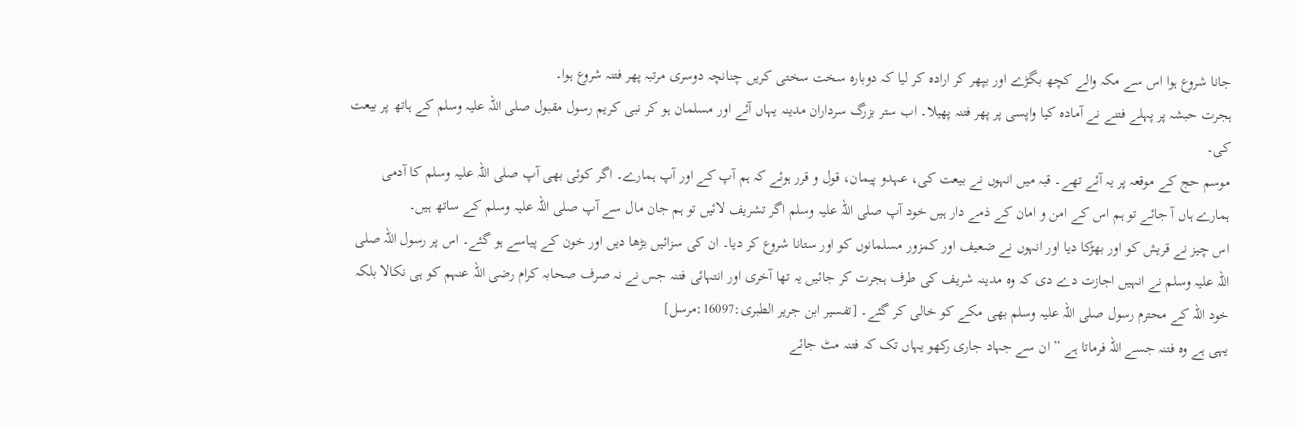جانا شروع ہوا اس سے مکہ والے کچھ بگڑے اور بپھر کر ارادہ کر لیا کہ دوبارہ سخت سختی کریں چنانچہ دوسری مرتبہ پھر فتنہ شروع ہوا۔
ہجرت حبشہ پر پہلے فتنے نے آمادہ کیا واپسی پر پھر فتنہ پھیلا۔ اب ستر بزرگ سرداران مدینہ یہاں آئے اور مسلمان ہو کر نبی کریم رسول مقبول صلی اللہ علیہ وسلم کے ہاتھ پر بیعت کی۔
موسم حج کے موقعہ پر یہ آئے تھے۔ قبہ میں انہوں نے بیعت کی، عہدو پیمان، قول و قرر ہوئے کہ ہم آپ کے اور آپ ہمارے۔ اگر کوئی بھی آپ صلی اللہ علیہ وسلم کا آدمی ہمارے ہاں آ جائے تو ہم اس کے امن و امان کے ذمے دار ہیں خود آپ صلی اللہ علیہ وسلم اگر تشریف لائیں تو ہم جان مال سے آپ صلی اللہ علیہ وسلم کے ساتھ ہیں۔
اس چیز نے قریش کو اور بھڑکا دیا اور انہوں نے ضعیف اور کمزور مسلمانوں کو اور ستانا شروع کر دیا۔ ان کی سزائیں بڑھا دیں اور خون کے پیاسے ہو گئے۔ اس پر رسول اللہ صلی اللہ علیہ وسلم نے انہیں اجازت دے دی کہ وہ مدینہ شریف کی طرف ہجرت کر جائیں یہ تھا آخری اور انتہائی فتنہ جس نے نہ صرف صحابہ کرام رضی اللہ عنہم کو ہی نکالا بلکہ خود اللہ کے محترم رسول صلی اللہ علیہ وسلم بھی مکے کو خالی کر گئے۔ [تفسیر ابن جریر الطبری:16097:مرسل]
یہی ہے وہ فتنہ جسے اللہ فرماتا ہے ” ان سے جہاد جاری رکھو یہاں تک کہ فتنہ مٹ جائے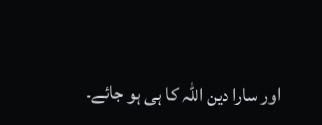اور سارا دین اللہ کا ہی ہو جائے۔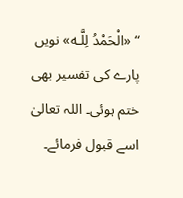“ «الْحَمْدُ لِلَّـه» نویں پارے کی تفسیر بھی ختم ہوئی۔ اللہ تعالیٰ اسے قبول فرمائے۔